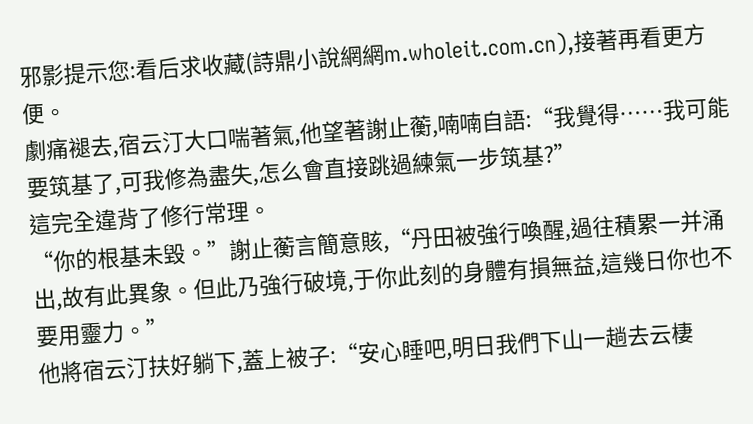邪影提示您:看后求收藏(詩鼎小說網網m.wholeit.com.cn),接著再看更方便。
劇痛褪去,宿云汀大口喘著氣,他望著謝止蘅,喃喃自語:“我覺得……我可能要筑基了,可我修為盡失,怎么會直接跳過練氣一步筑基?”
這完全違背了修行常理。
“你的根基未毀。”謝止蘅言簡意賅,“丹田被強行喚醒,過往積累一并涌出,故有此異象。但此乃強行破境,于你此刻的身體有損無益,這幾日你也不要用靈力。”
他將宿云汀扶好躺下,蓋上被子:“安心睡吧,明日我們下山一趟去云棲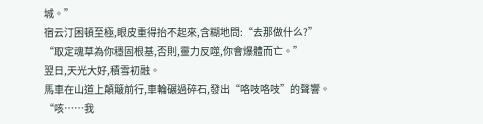城。”
宿云汀困頓至極,眼皮重得抬不起來,含糊地問:“去那做什么?”
“取定魂草為你穩固根基,否則,靈力反噬,你會爆體而亡。”
翌日,天光大好,積雪初融。
馬車在山道上顛簸前行,車輪碾過碎石,發出“咯吱咯吱”的聲響。
“咳……我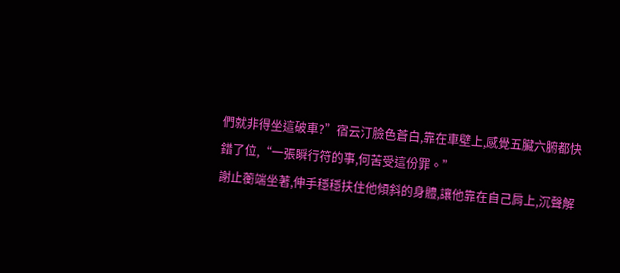們就非得坐這破車?”宿云汀臉色蒼白,靠在車壁上,感覺五臟六腑都快錯了位,“一張瞬行符的事,何苦受這份罪。”
謝止蘅端坐著,伸手穩穩扶住他傾斜的身體,讓他靠在自己肩上,沉聲解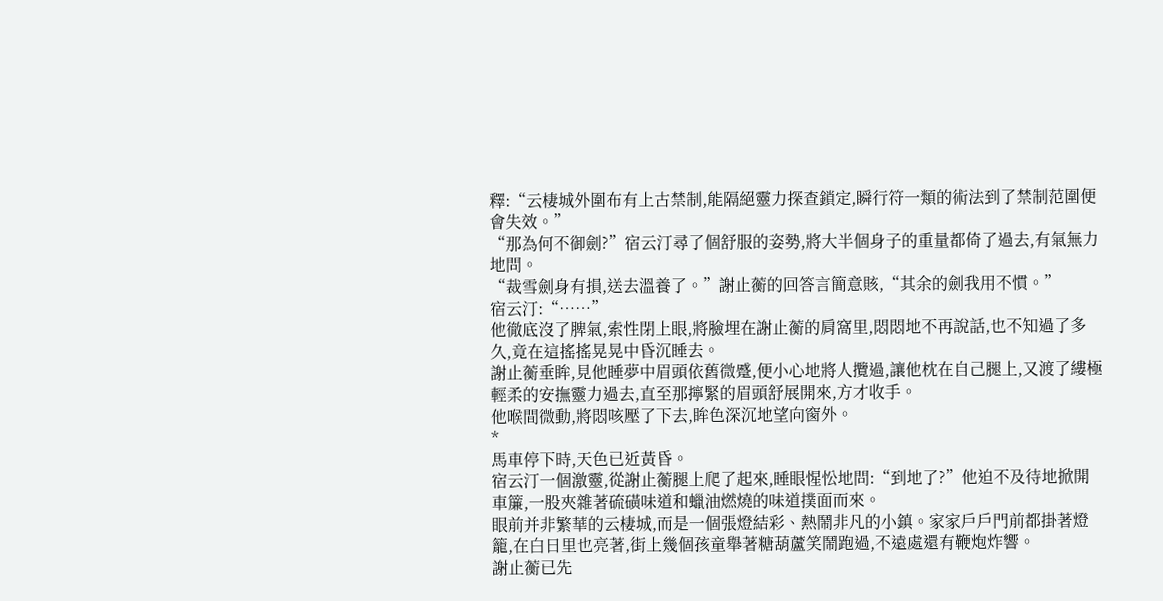釋:“云棲城外圍布有上古禁制,能隔絕靈力探查鎖定,瞬行符一類的術法到了禁制范圍便會失效。”
“那為何不御劍?”宿云汀尋了個舒服的姿勢,將大半個身子的重量都倚了過去,有氣無力地問。
“裁雪劍身有損,送去溫養了。”謝止蘅的回答言簡意賅,“其余的劍我用不慣。”
宿云汀:“……”
他徹底沒了脾氣,索性閉上眼,將臉埋在謝止蘅的肩窩里,悶悶地不再說話,也不知過了多久,竟在這搖搖晃晃中昏沉睡去。
謝止蘅垂眸,見他睡夢中眉頭依舊微蹙,便小心地將人攬過,讓他枕在自己腿上,又渡了縷極輕柔的安撫靈力過去,直至那擰緊的眉頭舒展開來,方才收手。
他喉間微動,將悶咳壓了下去,眸色深沉地望向窗外。
*
馬車停下時,天色已近黃昏。
宿云汀一個激靈,從謝止蘅腿上爬了起來,睡眼惺忪地問:“到地了?”他迫不及待地掀開車簾,一股夾雜著硫磺味道和蠟油燃燒的味道撲面而來。
眼前并非繁華的云棲城,而是一個張燈結彩、熱鬧非凡的小鎮。家家戶戶門前都掛著燈籠,在白日里也亮著,街上幾個孩童舉著糖葫蘆笑鬧跑過,不遠處還有鞭炮炸響。
謝止蘅已先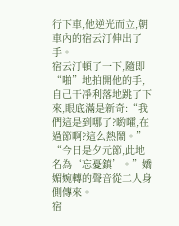行下車,他逆光而立,朝車內的宿云汀伸出了手。
宿云汀頓了一下,隨即“啪”地拍開他的手,自己干凈利落地跳了下來,眼底滿是新奇:“我們這是到哪了?喲嚯,在過節啊?這么熱鬧。”
“今日是夕元節,此地名為‘忘憂鎮’。”嬌媚婉轉的聲音從二人身側傳來。
宿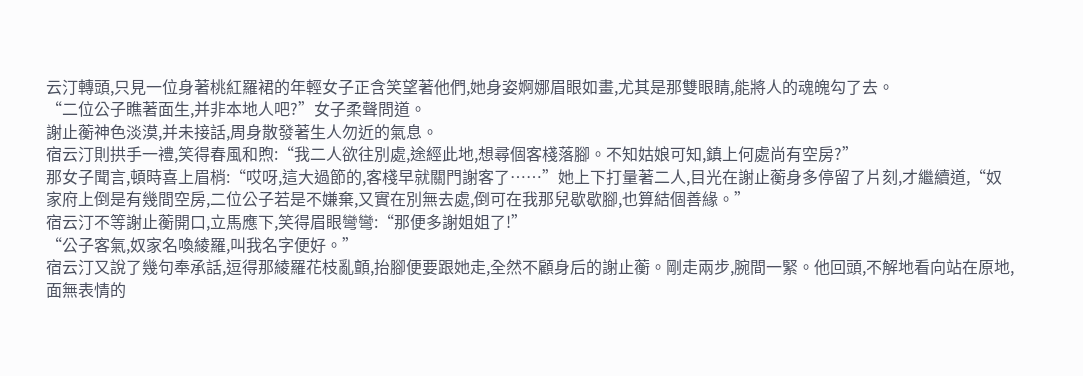云汀轉頭,只見一位身著桃紅羅裙的年輕女子正含笑望著他們,她身姿婀娜眉眼如畫,尤其是那雙眼睛,能將人的魂魄勾了去。
“二位公子瞧著面生,并非本地人吧?”女子柔聲問道。
謝止蘅神色淡漠,并未接話,周身散發著生人勿近的氣息。
宿云汀則拱手一禮,笑得春風和煦:“我二人欲往別處,途經此地,想尋個客棧落腳。不知姑娘可知,鎮上何處尚有空房?”
那女子聞言,頓時喜上眉梢:“哎呀,這大過節的,客棧早就關門謝客了……”她上下打量著二人,目光在謝止蘅身多停留了片刻,才繼續道,“奴家府上倒是有幾間空房,二位公子若是不嫌棄,又實在別無去處,倒可在我那兒歇歇腳,也算結個善緣。”
宿云汀不等謝止蘅開口,立馬應下,笑得眉眼彎彎:“那便多謝姐姐了!”
“公子客氣,奴家名喚綾羅,叫我名字便好。”
宿云汀又說了幾句奉承話,逗得那綾羅花枝亂顫,抬腳便要跟她走,全然不顧身后的謝止蘅。剛走兩步,腕間一緊。他回頭,不解地看向站在原地,面無表情的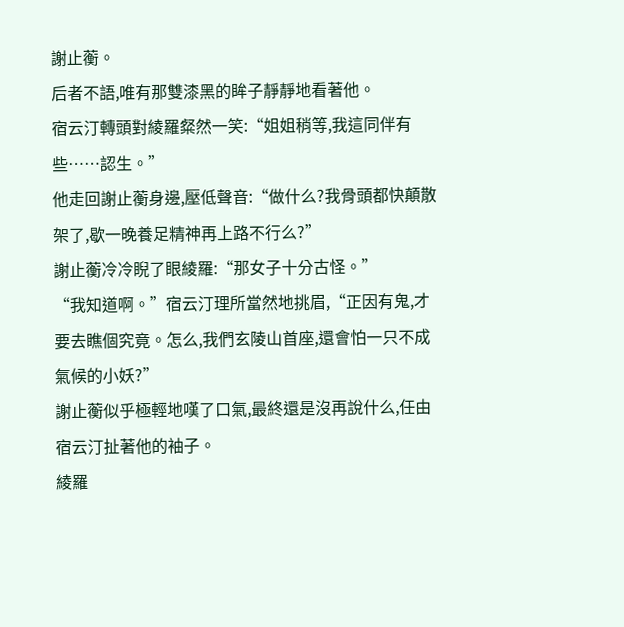謝止蘅。
后者不語,唯有那雙漆黑的眸子靜靜地看著他。
宿云汀轉頭對綾羅粲然一笑:“姐姐稍等,我這同伴有些……認生。”
他走回謝止蘅身邊,壓低聲音:“做什么?我骨頭都快顛散架了,歇一晚養足精神再上路不行么?”
謝止蘅冷冷睨了眼綾羅:“那女子十分古怪。”
“我知道啊。”宿云汀理所當然地挑眉,“正因有鬼,才要去瞧個究竟。怎么,我們玄陵山首座,還會怕一只不成氣候的小妖?”
謝止蘅似乎極輕地嘆了口氣,最終還是沒再說什么,任由宿云汀扯著他的袖子。
綾羅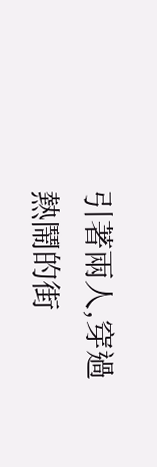引著兩人,穿過熱鬧的街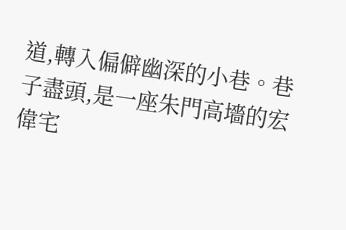道,轉入偏僻幽深的小巷。巷子盡頭,是一座朱門高墻的宏偉宅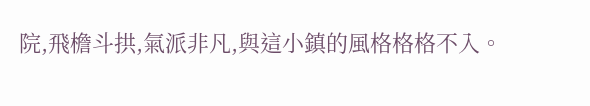院,飛檐斗拱,氣派非凡,與這小鎮的風格格格不入。